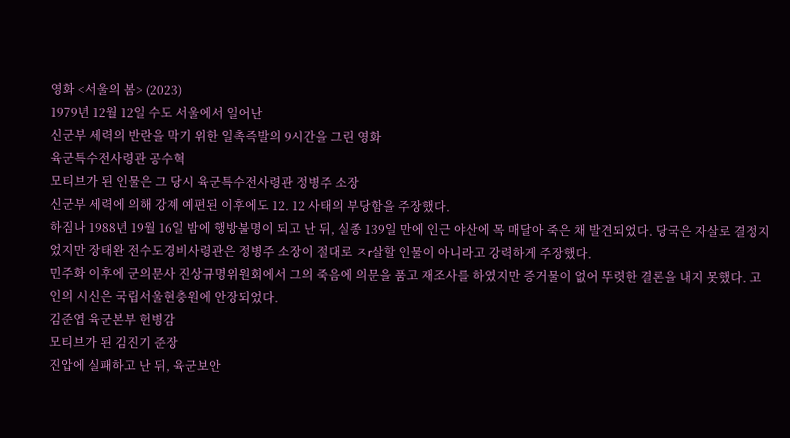영화 <서울의 봄> (2023)
1979년 12월 12일 수도 서울에서 일어난
신군부 세력의 반란을 막기 위한 일촉즉발의 9시간을 그린 영화
육군특수전사령관 공수혁
모티브가 된 인물은 그 당시 육군특수전사령관 정병주 소장
신군부 세력에 의해 강졔 예편된 이후에도 12. 12 사태의 부당함을 주장했다.
하짐나 1988년 19월 16일 밤에 행방불명이 되고 난 뒤, 실종 139일 만에 인근 야산에 목 매달아 죽은 채 발견되었다. 당국은 자살로 결정지었지만 장태완 전수도경비사령관은 정병주 소장이 절대로 ㅈr살할 인물이 아니라고 강력하게 주장했다.
민주화 이후에 군의문사 진상규명위원회에서 그의 죽음에 의문을 품고 재조사를 하였지만 증거물이 없어 뚜렷한 결론을 내지 못했다. 고인의 시신은 국립서울현충원에 안장되었다.
김준엽 육군본부 헌병감
모티브가 된 김진기 준장
진압에 실패하고 난 뒤, 육군보안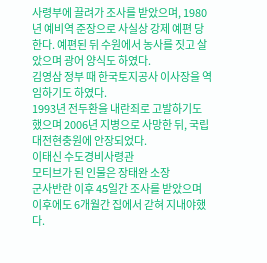사령부에 끌려가 조사를 받았으며, 1980년 예비역 준장으로 사실상 강제 예편 당한다. 예편된 뒤 수원에서 농사를 짓고 살았으며 광어 양식도 하였다.
김영삼 정부 때 한국토지공사 이사장을 역임하기도 하였다.
1993년 전두환을 내란죄로 고발하기도 했으며 2006년 지병으로 사망한 뒤, 국립대전현충원에 안장되었다.
이태신 수도경비사령관
모티브가 된 인물은 장태완 소장
군사반란 이후 45일간 조사를 받았으며 이후에도 6개월간 집에서 갇혀 지내야했다.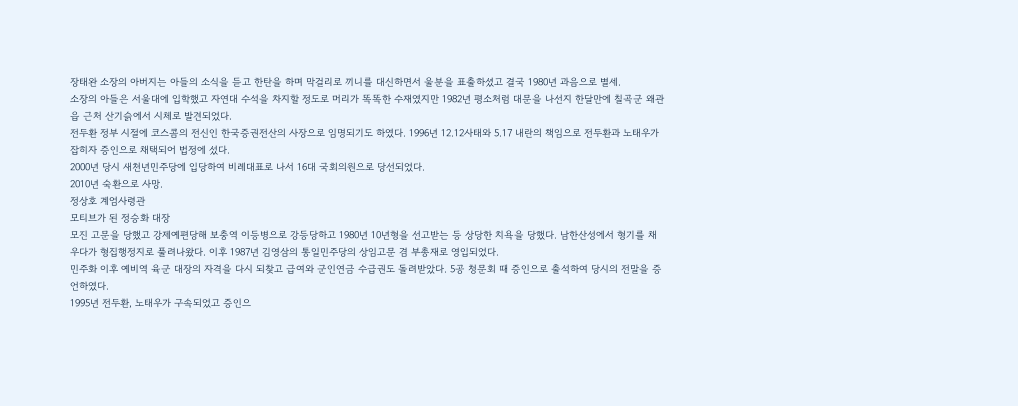장태완 소장의 아버지는 아들의 소식을 듣고 한탄을 하며 막걸리로 끼니를 대신하면서 울분을 표출하셨고 결국 1980년 과음으로 별세.
소장의 아들은 서울대에 입학했고 자연대 수석을 차지할 정도로 머리가 똑똑한 수재였지만 1982년 평소처럼 대문을 나선지 한달만에 칠곡군 왜관읍 근처 산기슭에서 시체로 발견되었다.
전두환 정부 시절에 코스콤의 전신인 한국증권전산의 사장으로 임명되기도 하였다. 1996년 12.12사태와 5.17 내란의 책임으로 전두환과 노태우가 잡히자 증인으로 채택되어 법정에 섰다.
2000년 당시 새천년민주당에 입당하여 비례대표로 나서 16대 국회의원으로 당선되었다.
2010년 숙환으로 사망.
정상호 계엄사령관
모티브가 된 정승화 대장
모진 고문을 당했고 강제예편당해 보충역 이등병으로 강등당하고 1980년 10년형을 선고받는 등 상당한 치욕을 당했다. 남한산성에서 형기를 채우다가 형집행정지로 풀려나왔다. 이후 1987년 김영삼의 통일민주당의 상임고문 겸 부총재로 영입되었다.
민주화 이후 예비역 육군 대장의 자격을 다시 되찾고 급여와 군인연금 수급권도 돌려받았다. 5공 청문회 때 증인으로 출석하여 당시의 전말을 증언하였다.
1995년 전두환, 노태우가 구속되었고 증인으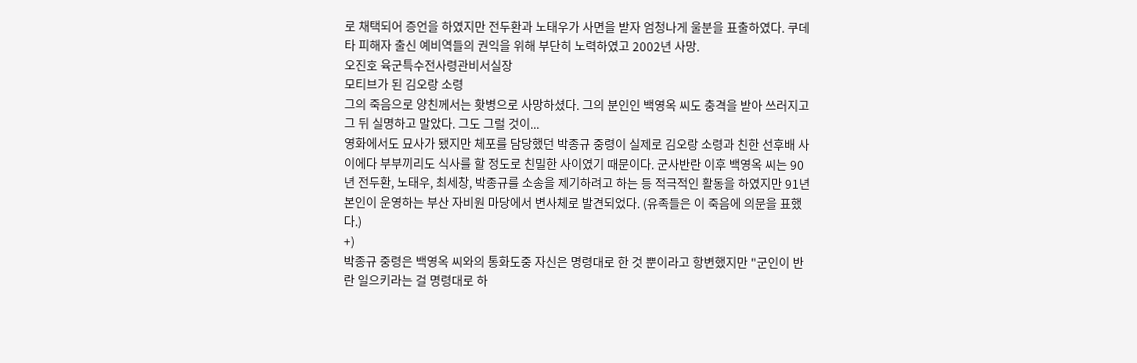로 채택되어 증언을 하였지만 전두환과 노태우가 사면을 받자 엄청나게 울분을 표출하였다. 쿠데타 피해자 출신 예비역들의 권익을 위해 부단히 노력하였고 2002년 사망.
오진호 육군특수전사령관비서실장
모티브가 된 김오랑 소령
그의 죽음으로 양친께서는 홧병으로 사망하셨다. 그의 분인인 백영옥 씨도 충격을 받아 쓰러지고 그 뒤 실명하고 말았다. 그도 그럴 것이...
영화에서도 묘사가 됐지만 체포를 담당했던 박종규 중령이 실제로 김오랑 소령과 친한 선후배 사이에다 부부끼리도 식사를 할 정도로 친밀한 사이였기 때문이다. 군사반란 이후 백영옥 씨는 90년 전두환, 노태우, 최세창, 박종규를 소송을 제기하려고 하는 등 적극적인 활동을 하였지만 91년 본인이 운영하는 부산 자비원 마당에서 변사체로 발견되었다. (유족들은 이 죽음에 의문을 표했다.)
+)
박종규 중령은 백영옥 씨와의 통화도중 자신은 명령대로 한 것 뿐이라고 항변했지만 "군인이 반란 일으키라는 걸 명령대로 하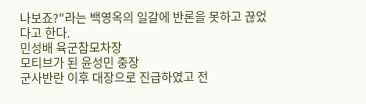나보죠?"라는 백영옥의 일갈에 반론을 못하고 끊었다고 한다.
민성배 육군참모차장
모티브가 된 윤성민 중장
군사반란 이후 대장으로 진급하였고 전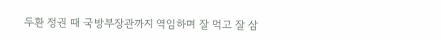두환 정권 때 국방부장관까지 역임하며 잘 먹고 잘 삼